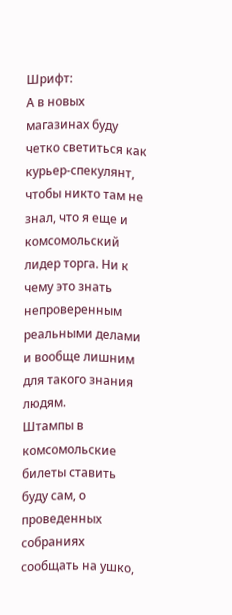Шрифт:
А в новых магазинах буду четко светиться как курьер-спекулянт, чтобы никто там не знал, что я еще и комсомольский лидер торга. Ни к чему это знать непроверенным реальными делами и вообще лишним для такого знания людям.
Штампы в комсомольские билеты ставить буду сам, о проведенных собраниях сообщать на ушко,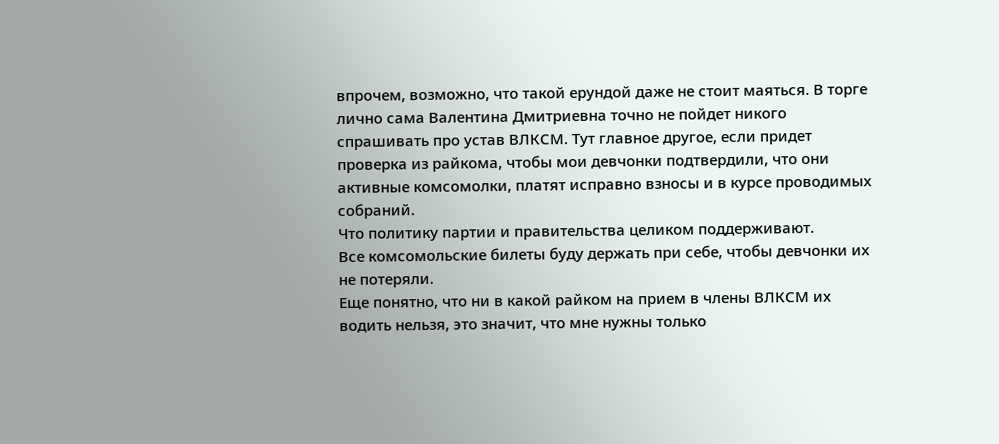впрочем, возможно, что такой ерундой даже не стоит маяться. В торге лично сама Валентина Дмитриевна точно не пойдет никого спрашивать про устав ВЛКСМ. Тут главное другое, если придет проверка из райкома, чтобы мои девчонки подтвердили, что они активные комсомолки, платят исправно взносы и в курсе проводимых собраний.
Что политику партии и правительства целиком поддерживают.
Все комсомольские билеты буду держать при себе, чтобы девчонки их не потеряли.
Еще понятно, что ни в какой райком на прием в члены ВЛКСМ их водить нельзя, это значит, что мне нужны только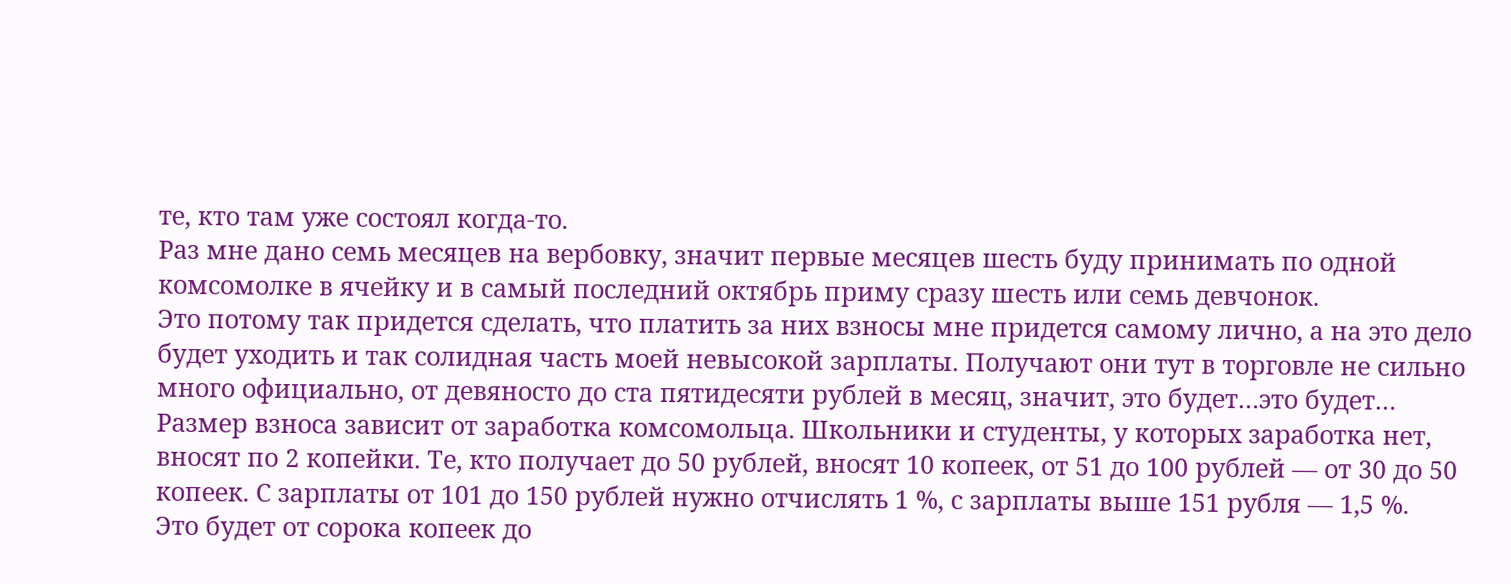те, кто там уже состоял когда-то.
Раз мне дано семь месяцев на вербовку, значит первые месяцев шесть буду принимать по одной комсомолке в ячейку и в самый последний октябрь приму сразу шесть или семь девчонок.
Это потому так придется сделать, что платить за них взносы мне придется самому лично, а на это дело будет уходить и так солидная часть моей невысокой зарплаты. Получают они тут в торговле не сильно много официально, от девяносто до ста пятидесяти рублей в месяц, значит, это будет…это будет…
Размер взноса зависит от заработка комсомольца. Школьники и студенты, у которых заработка нет, вносят по 2 копейки. Те, кто получает до 50 рублей, вносят 10 копеек, от 51 до 100 рублей — от 30 до 50 копеек. С зарплаты от 101 до 150 рублей нужно отчислять 1 %, с зарплаты выше 151 рубля — 1,5 %.
Это будет от сорока копеек до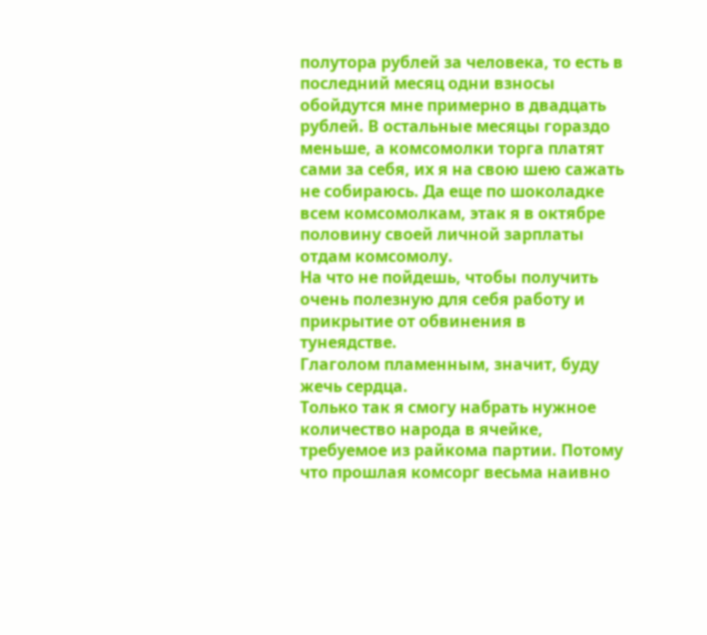полутора рублей за человека, то есть в последний месяц одни взносы обойдутся мне примерно в двадцать рублей. В остальные месяцы гораздо меньше, а комсомолки торга платят сами за себя, их я на свою шею сажать не собираюсь. Да еще по шоколадке всем комсомолкам, этак я в октябре половину своей личной зарплаты отдам комсомолу.
На что не пойдешь, чтобы получить очень полезную для себя работу и прикрытие от обвинения в тунеядстве.
Глаголом пламенным, значит, буду жечь сердца.
Только так я смогу набрать нужное количество народа в ячейке, требуемое из райкома партии. Потому что прошлая комсорг весьма наивно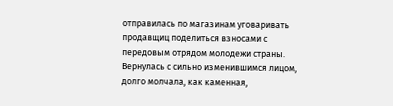отправилась по магазинам уговаривать продавщиц поделиться взносами с передовым отрядом молодежи страны. Вернулась с сильно изменившимся лицом, долго молчала, как каменная,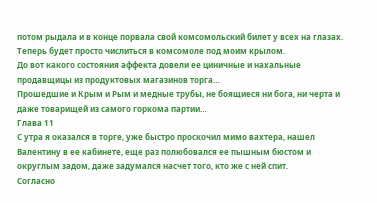потом рыдала и в конце порвала свой комсомольский билет у всех на глазах.
Теперь будет просто числиться в комсомоле под моим крылом.
До вот какого состояния аффекта довели ее циничные и нахальные продавщицы из продуктовых магазинов торга…
Прошедшие и Крым и Рым и медные трубы, не боящиеся ни бога, ни черта и даже товарищей из самого горкома партии…
Глава 11
С утра я оказался в торге, уже быстро проскочил мимо вахтера, нашел Валентину в ее кабинете, еще раз полюбовался ее пышным бюстом и округлым задом, даже задумался насчет того, кто же с ней спит.
Согласно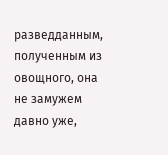разведданным, полученным из овощного, она не замужем давно уже,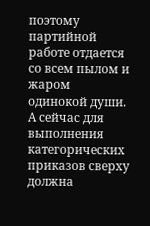поэтому партийной работе отдается со всем пылом и жаром одинокой души.
А сейчас для выполнения категорических приказов сверху должна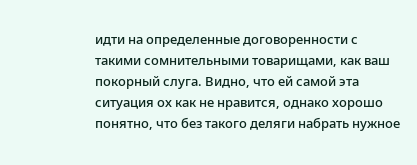идти на определенные договоренности с такими сомнительными товарищами, как ваш покорный слуга. Видно, что ей самой эта ситуация ох как не нравится, однако хорошо понятно, что без такого деляги набрать нужное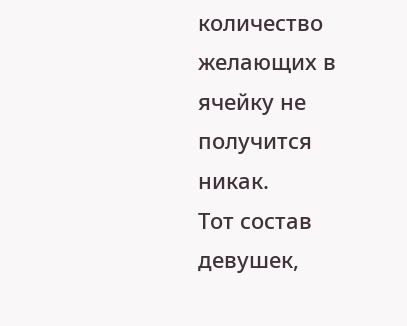количество желающих в ячейку не получится никак.
Тот состав девушек,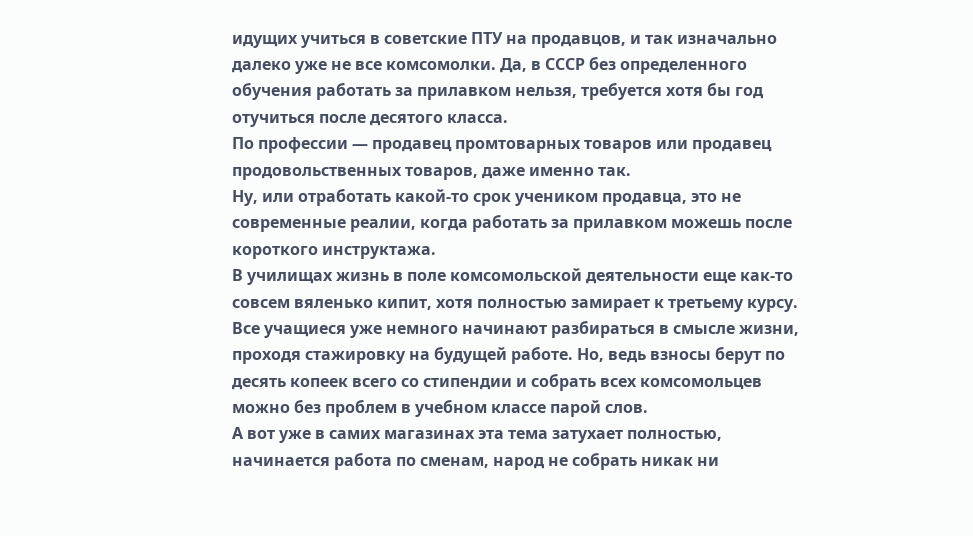идущих учиться в советские ПТУ на продавцов, и так изначально далеко уже не все комсомолки. Да, в СССР без определенного обучения работать за прилавком нельзя, требуется хотя бы год отучиться после десятого класса.
По профессии — продавец промтоварных товаров или продавец продовольственных товаров, даже именно так.
Ну, или отработать какой-то срок учеником продавца, это не современные реалии, когда работать за прилавком можешь после короткого инструктажа.
В училищах жизнь в поле комсомольской деятельности еще как-то совсем вяленько кипит, хотя полностью замирает к третьему курсу. Все учащиеся уже немного начинают разбираться в смысле жизни, проходя стажировку на будущей работе. Но, ведь взносы берут по десять копеек всего со стипендии и собрать всех комсомольцев можно без проблем в учебном классе парой слов.
А вот уже в самих магазинах эта тема затухает полностью, начинается работа по сменам, народ не собрать никак ни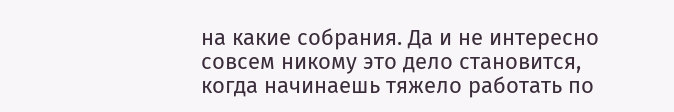на какие собрания. Да и не интересно совсем никому это дело становится, когда начинаешь тяжело работать по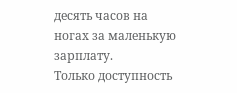десять часов на ногах за маленькую зарплату.
Только доступность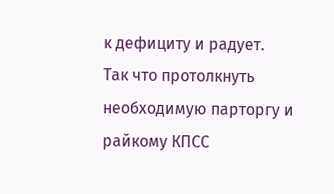к дефициту и радует.
Так что протолкнуть необходимую парторгу и райкому КПСС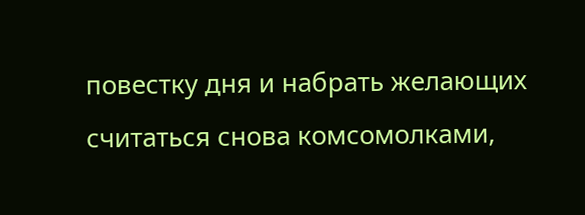повестку дня и набрать желающих считаться снова комсомолками,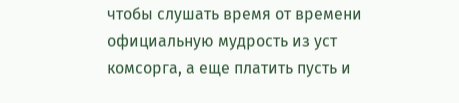чтобы слушать время от времени официальную мудрость из уст комсорга, а еще платить пусть и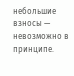небольшие взносы — невозможно в принципе.